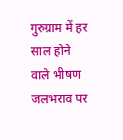गुरुग्राम में हर साल होने वाले भीषण जलभराव पर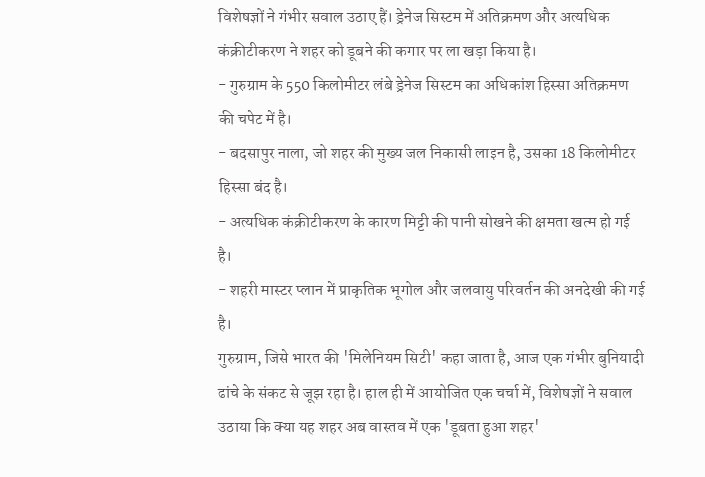विशेषज्ञों ने गंभीर सवाल उठाए हैं। ड्रेनेज सिस्टम में अतिक्रमण और अत्यधिक कंक्रीटीकरण ने शहर को डूबने की कगार पर ला खड़ा किया है।
- गुरुग्राम के 550 किलोमीटर लंबे ड्रेनेज सिस्टम का अधिकांश हिस्सा अतिक्रमण की चपेट में है।
- बदसापुर नाला, जो शहर की मुख्य जल निकासी लाइन है, उसका 18 किलोमीटर हिस्सा बंद है।
- अत्यधिक कंक्रीटीकरण के कारण मिट्टी की पानी सोखने की क्षमता खत्म हो गई है।
- शहरी मास्टर प्लान में प्राकृतिक भूगोल और जलवायु परिवर्तन की अनदेखी की गई है।
गुरुग्राम, जिसे भारत की 'मिलेनियम सिटी' कहा जाता है, आज एक गंभीर बुनियादी ढांचे के संकट से जूझ रहा है। हाल ही में आयोजित एक चर्चा में, विशेषज्ञों ने सवाल उठाया कि क्या यह शहर अब वास्तव में एक 'डूबता हुआ शहर'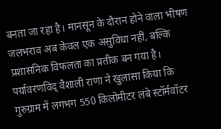बनता जा रहा है। मानसून के दौरान होने वाला भीषण जलभराव अब केवल एक असुविधा नहीं, बल्कि प्रशासनिक विफलता का प्रतीक बन गया है।
पर्यावरणविद् वैशाली राणा ने खुलासा किया कि गुरुग्राम में लगभग 550 किलोमीटर लंबे स्टॉर्मवॉटर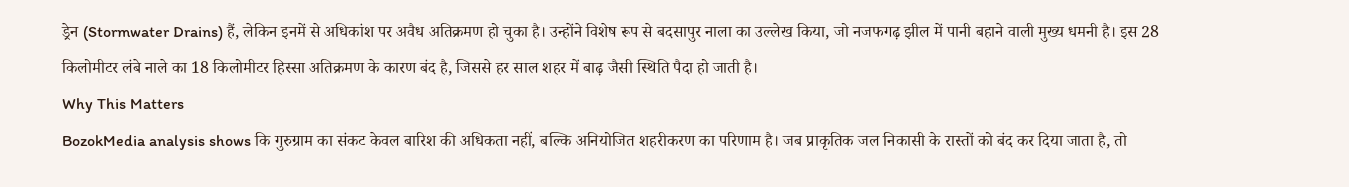ड्रेन (Stormwater Drains) हैं, लेकिन इनमें से अधिकांश पर अवैध अतिक्रमण हो चुका है। उन्होंने विशेष रूप से बदसापुर नाला का उल्लेख किया, जो नजफगढ़ झील में पानी बहाने वाली मुख्य धमनी है। इस 28 किलोमीटर लंबे नाले का 18 किलोमीटर हिस्सा अतिक्रमण के कारण बंद है, जिससे हर साल शहर में बाढ़ जैसी स्थिति पैदा हो जाती है।
Why This Matters
BozokMedia analysis shows कि गुरुग्राम का संकट केवल बारिश की अधिकता नहीं, बल्कि अनियोजित शहरीकरण का परिणाम है। जब प्राकृतिक जल निकासी के रास्तों को बंद कर दिया जाता है, तो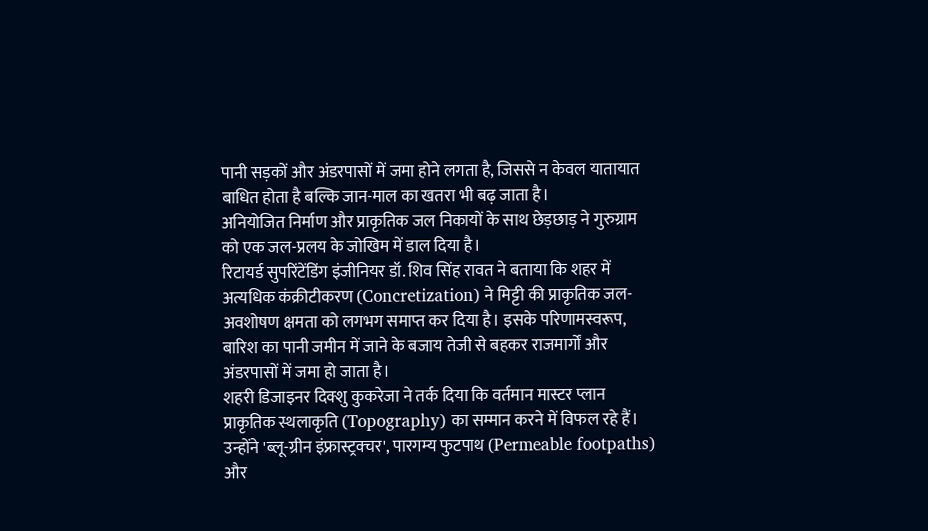पानी सड़कों और अंडरपासों में जमा होने लगता है, जिससे न केवल यातायात बाधित होता है बल्कि जान-माल का खतरा भी बढ़ जाता है।
अनियोजित निर्माण और प्राकृतिक जल निकायों के साथ छेड़छाड़ ने गुरुग्राम को एक जल-प्रलय के जोखिम में डाल दिया है।
रिटायर्ड सुपरिंटेंडिंग इंजीनियर डॉ. शिव सिंह रावत ने बताया कि शहर में अत्यधिक कंक्रीटीकरण (Concretization) ने मिट्टी की प्राकृतिक जल-अवशोषण क्षमता को लगभग समाप्त कर दिया है। इसके परिणामस्वरूप, बारिश का पानी जमीन में जाने के बजाय तेजी से बहकर राजमार्गों और अंडरपासों में जमा हो जाता है।
शहरी डिजाइनर दिक्शु कुकरेजा ने तर्क दिया कि वर्तमान मास्टर प्लान प्राकृतिक स्थलाकृति (Topography) का सम्मान करने में विफल रहे हैं। उन्होंने 'ब्लू-ग्रीन इंफ्रास्ट्रक्चर', पारगम्य फुटपाथ (Permeable footpaths) और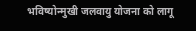भविष्योन्मुखी जलवायु योजना को लागू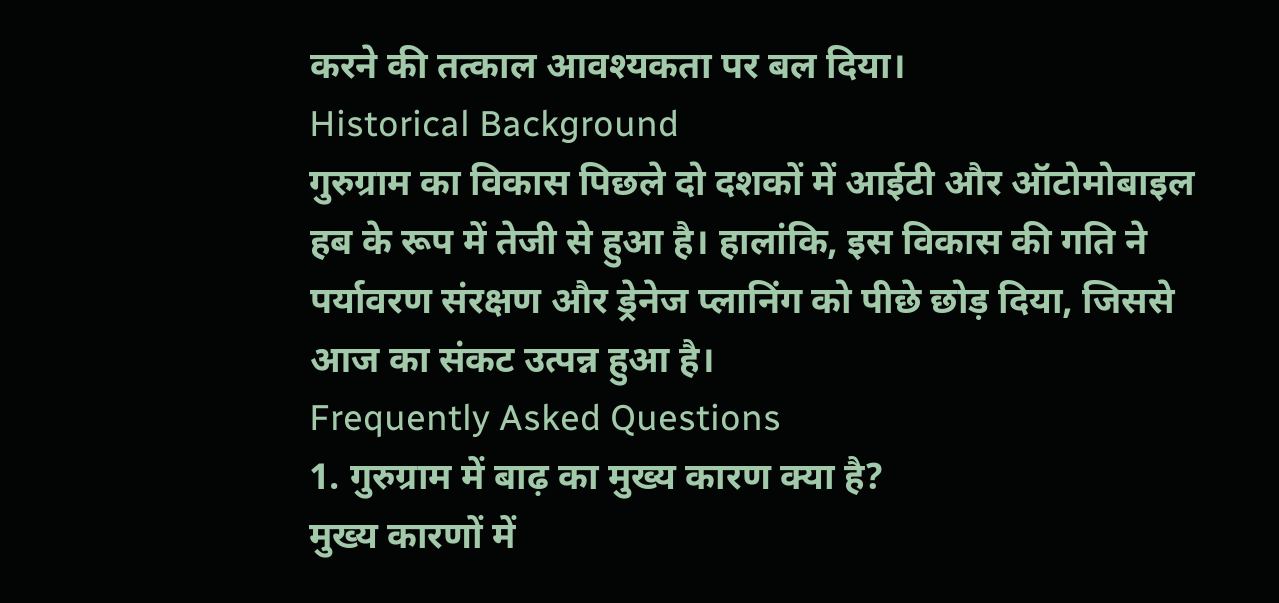करने की तत्काल आवश्यकता पर बल दिया।
Historical Background
गुरुग्राम का विकास पिछले दो दशकों में आईटी और ऑटोमोबाइल हब के रूप में तेजी से हुआ है। हालांकि, इस विकास की गति ने पर्यावरण संरक्षण और ड्रेनेज प्लानिंग को पीछे छोड़ दिया, जिससे आज का संकट उत्पन्न हुआ है।
Frequently Asked Questions
1. गुरुग्राम में बाढ़ का मुख्य कारण क्या है?
मुख्य कारणों में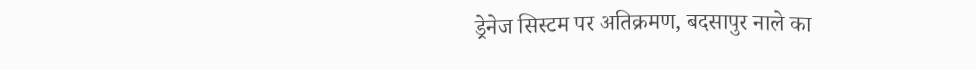ड्रेनेज सिस्टम पर अतिक्रमण, बदसापुर नाले का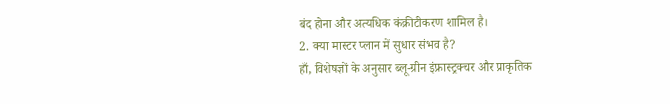बंद होना और अत्यधिक कंक्रीटीकरण शामिल है।
2. क्या मास्टर प्लान में सुधार संभव है?
हाँ, विशेषज्ञों के अनुसार ब्लू-ग्रीन इंफ्रास्ट्रक्चर और प्राकृतिक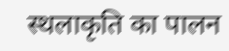स्थलाकृति का पालन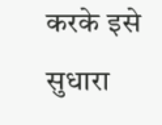करके इसे सुधारा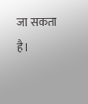जा सकता है।